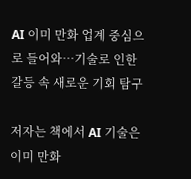AI 이미 만화 업계 중심으로 들어와…기술로 인한 갈등 속 새로운 기회 탐구

저자는 책에서 AI 기술은 이미 만화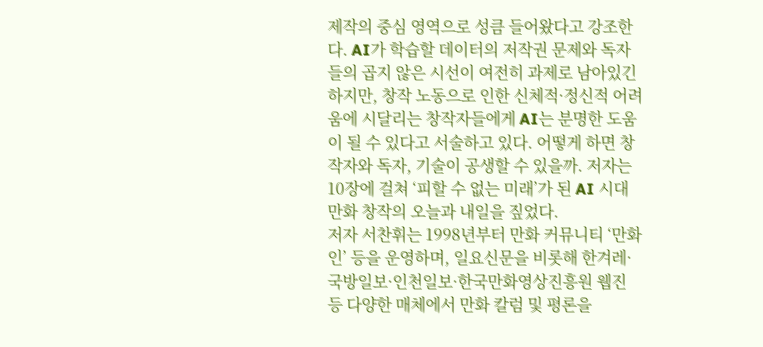제작의 중심 영역으로 성큼 들어왔다고 강조한다. AI가 학습할 데이터의 저작권 문제와 독자들의 곱지 않은 시선이 여전히 과제로 남아있긴 하지만, 창작 노동으로 인한 신체적·정신적 어려움에 시달리는 창작자들에게 AI는 분명한 도움이 될 수 있다고 서술하고 있다. 어떻게 하면 창작자와 독자, 기술이 공생할 수 있을까. 저자는 10장에 걸쳐 ‘피할 수 없는 미래’가 된 AI 시대 만화 창작의 오늘과 내일을 짚었다.
저자 서찬휘는 1998년부터 만화 커뮤니티 ‘만화인’ 등을 운영하며, 일요신문을 비롯해 한겨레·국방일보·인천일보·한국만화영상진흥원 웹진 등 다양한 매체에서 만화 칼럼 및 평론을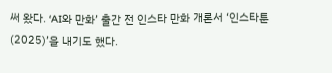써 왔다. ‘AI와 만화’ 출간 전 인스타 만화 개론서 ‘인스타툰(2025)’을 내기도 했다.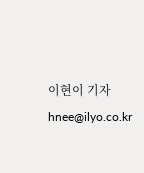이현이 기자 hnee@ilyo.co.kr